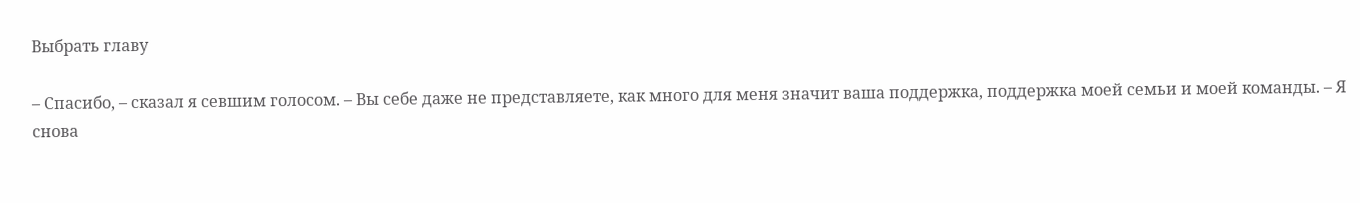Выбрать главу

– Спасибо, – сказал я севшим голосом. – Вы себе даже не представляете, как много для меня значит ваша поддержка, поддержка моей семьи и моей команды. – Я снова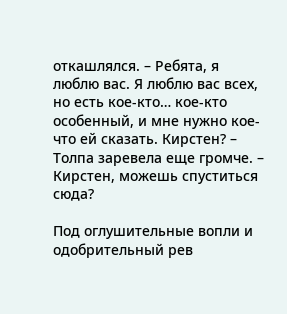откашлялся. – Ребята, я люблю вас. Я люблю вас всех, но есть кое-кто… кое-кто особенный, и мне нужно кое-что ей сказать. Кирстен? – Толпа заревела еще громче. – Кирстен, можешь спуститься сюда?

Под оглушительные вопли и одобрительный рев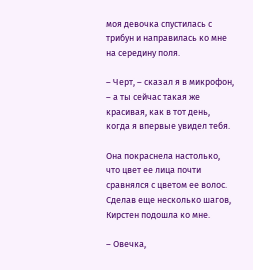моя девочка спустилась с трибун и направилась ко мне на середину поля.

– Черт, – сказал я в микрофон, – а ты сейчас такая же красивая, как в тот день, когда я впервые увидел тебя.

Она покраснела настолько, что цвет ее лица почти сравнялся с цветом ее волос. Сделав еще несколько шагов, Кирстен подошла ко мне.

– Овечка,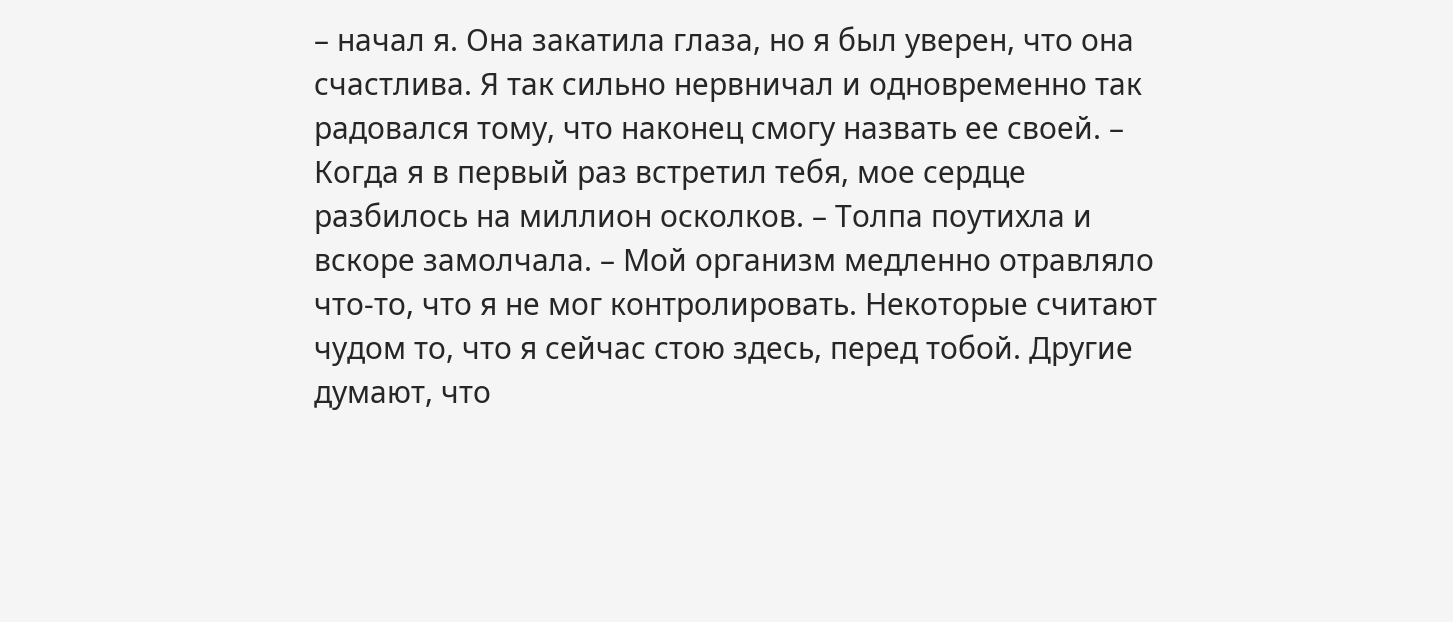– начал я. Она закатила глаза, но я был уверен, что она счастлива. Я так сильно нервничал и одновременно так радовался тому, что наконец смогу назвать ее своей. – Когда я в первый раз встретил тебя, мое сердце разбилось на миллион осколков. – Толпа поутихла и вскоре замолчала. – Мой организм медленно отравляло что-то, что я не мог контролировать. Некоторые считают чудом то, что я сейчас стою здесь, перед тобой. Другие думают, что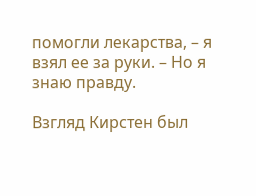помогли лекарства, – я взял ее за руки. – Но я знаю правду.

Взгляд Кирстен был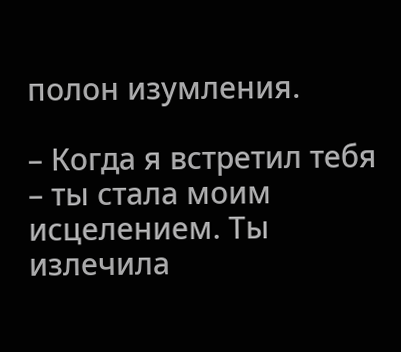полон изумления.

– Когда я встретил тебя – ты стала моим исцелением. Ты излечила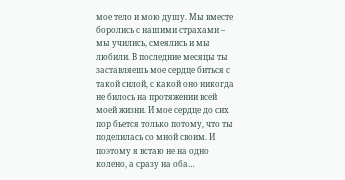мое тело и мою душу. Мы вместе боролись с нашими страхами – мы учились, смеялись и мы любили. В последние месяцы ты заставляешь мое сердце биться с такой силой, с какой оно никогда не билось на протяжении всей моей жизни. И мое сердце до сих пор бьется только потому, что ты поделилась со мной своим. И поэтому я встаю не на одно колено, а сразу на оба…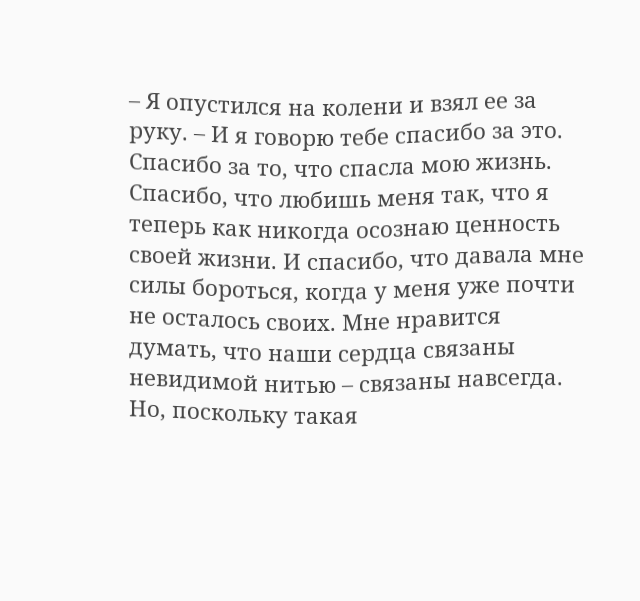– Я опустился на колени и взял ее за руку. – И я говорю тебе спасибо за это. Спасибо за то, что спасла мою жизнь. Спасибо, что любишь меня так, что я теперь как никогда осознаю ценность своей жизни. И спасибо, что давала мне силы бороться, когда у меня уже почти не осталось своих. Мне нравится думать, что наши сердца связаны невидимой нитью – связаны навсегда. Но, поскольку такая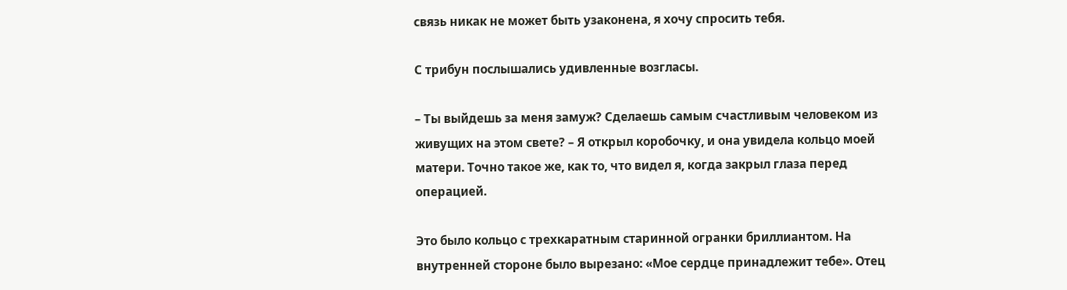связь никак не может быть узаконена, я хочу спросить тебя.

С трибун послышались удивленные возгласы.

– Ты выйдешь за меня замуж? Сделаешь самым счастливым человеком из живущих на этом свете? – Я открыл коробочку, и она увидела кольцо моей матери. Точно такое же, как то, что видел я, когда закрыл глаза перед операцией.

Это было кольцо с трехкаратным старинной огранки бриллиантом. На внутренней стороне было вырезано: «Мое сердце принадлежит тебе». Отец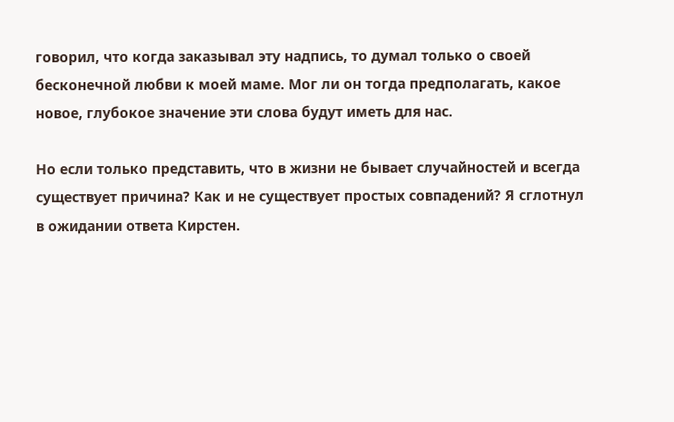говорил, что когда заказывал эту надпись, то думал только о своей бесконечной любви к моей маме. Мог ли он тогда предполагать, какое новое, глубокое значение эти слова будут иметь для нас.

Но если только представить, что в жизни не бывает случайностей и всегда существует причина? Как и не существует простых совпадений? Я сглотнул в ожидании ответа Кирстен.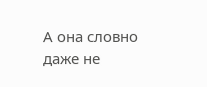А она словно даже не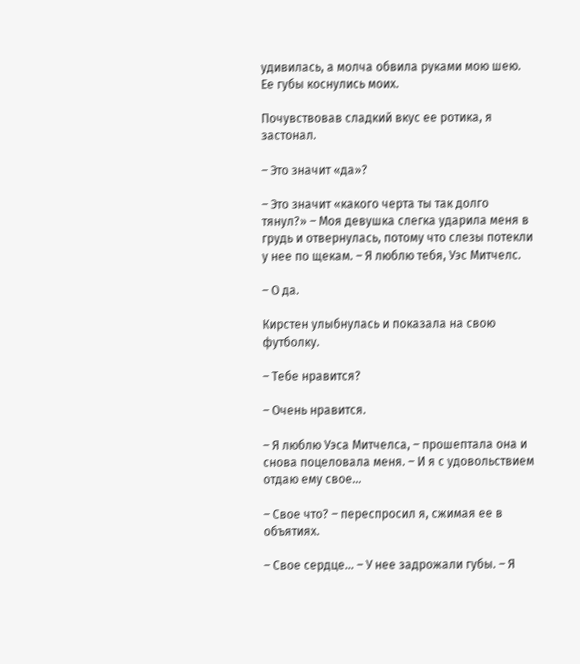удивилась, а молча обвила руками мою шею. Ее губы коснулись моих.

Почувствовав сладкий вкус ее ротика, я застонал.

– Это значит «да»?

– Это значит «какого черта ты так долго тянул?» – Моя девушка слегка ударила меня в грудь и отвернулась, потому что слезы потекли у нее по щекам. – Я люблю тебя, Уэс Митчелс.

– О да.

Кирстен улыбнулась и показала на свою футболку.

– Тебе нравится?

– Очень нравится.

– Я люблю Уэса Митчелса, – прошептала она и снова поцеловала меня. – И я с удовольствием отдаю ему свое…

– Свое что? – переспросил я, сжимая ее в объятиях.

– Свое сердце… – У нее задрожали губы. – Я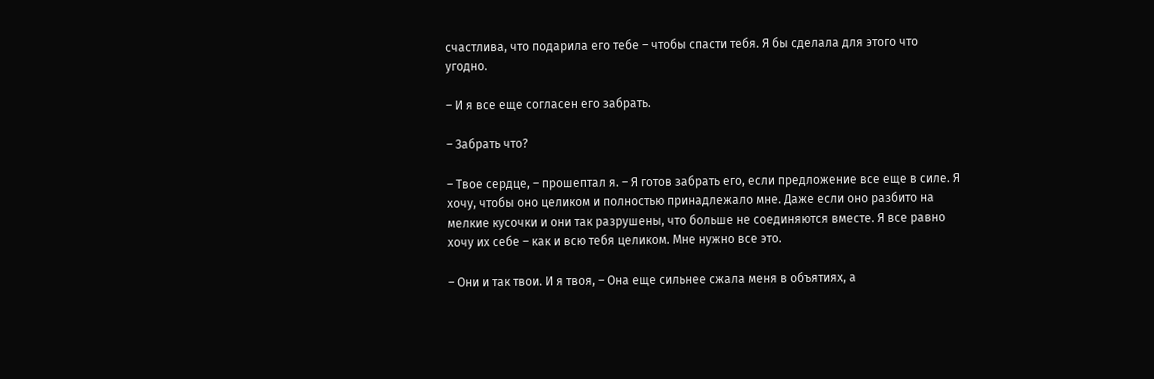счастлива, что подарила его тебе – чтобы спасти тебя. Я бы сделала для этого что угодно.

– И я все еще согласен его забрать.

– Забрать что?

– Твое сердце, – прошептал я. – Я готов забрать его, если предложение все еще в силе. Я хочу, чтобы оно целиком и полностью принадлежало мне. Даже если оно разбито на мелкие кусочки и они так разрушены, что больше не соединяются вместе. Я все равно хочу их себе – как и всю тебя целиком. Мне нужно все это.

– Они и так твои. И я твоя, – Она еще сильнее сжала меня в объятиях, а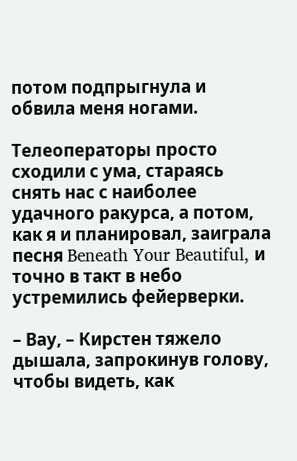потом подпрыгнула и обвила меня ногами.

Телеоператоры просто сходили с ума, стараясь снять нас с наиболее удачного ракурса, а потом, как я и планировал, заиграла песня Beneath Your Beautiful, и точно в такт в небо устремились фейерверки.

– Вау, – Кирстен тяжело дышала, запрокинув голову, чтобы видеть, как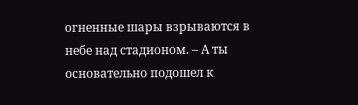огненные шары взрываются в небе над стадионом. – А ты основательно подошел к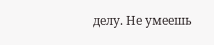делу. Не умеешь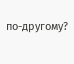по-другому?